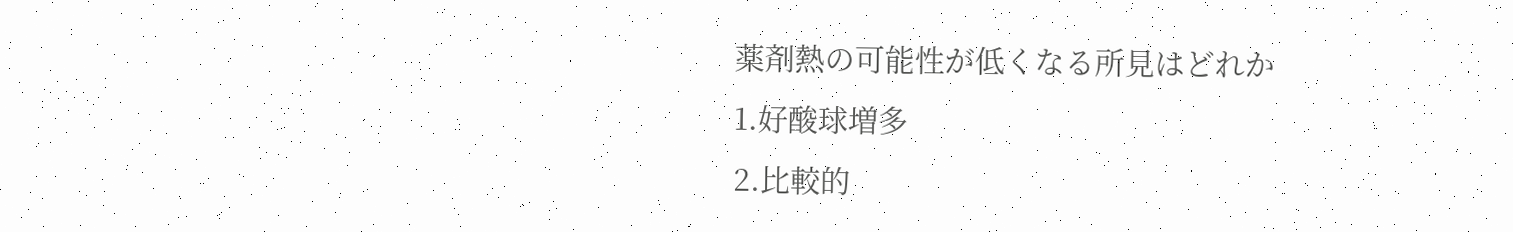薬剤熱の可能性が低くなる所見はどれか
1.好酸球増多
2.比較的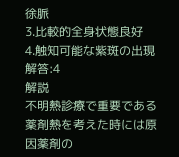徐脈
3.比較的全身状態良好
4.触知可能な紫斑の出現
解答:4
解説
不明熱診療で重要である薬剤熱を考えた時には原因薬剤の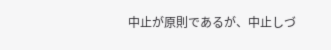中止が原則であるが、中止しづ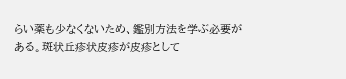らい薬も少なくないため、鑑別方法を学ぶ必要がある。斑状丘疹状皮疹が皮疹として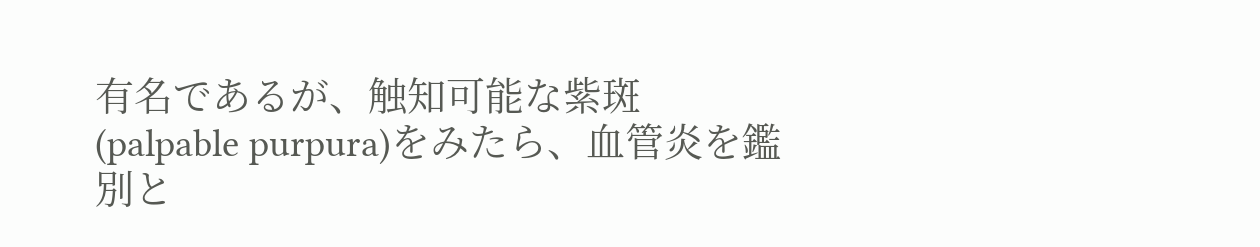有名であるが、触知可能な紫斑(palpable purpura)をみたら、血管炎を鑑別と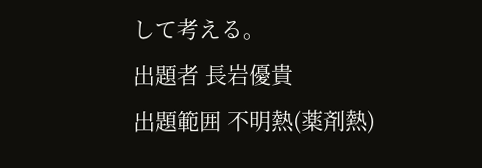して考える。
出題者 長岩優貴
出題範囲 不明熱(薬剤熱)